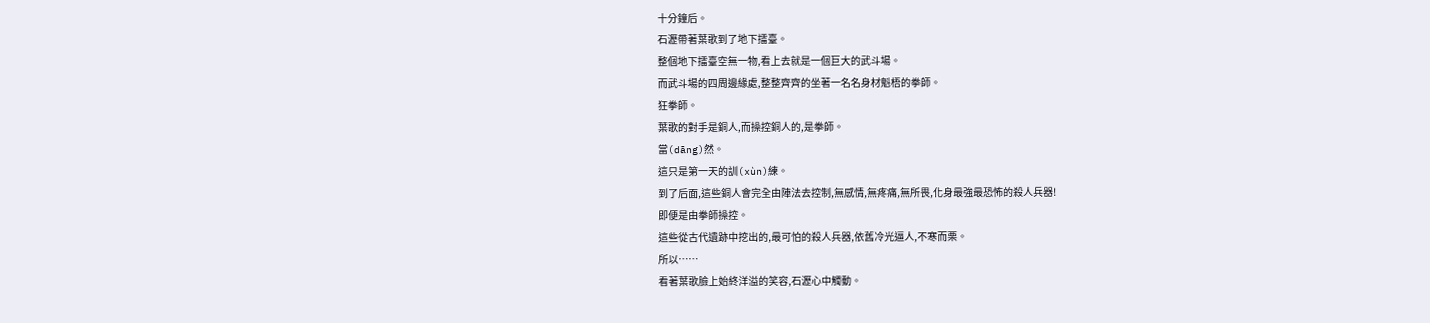十分鐘后。
石瀝帶著葉歌到了地下擂臺。
整個地下擂臺空無一物,看上去就是一個巨大的武斗場。
而武斗場的四周邊緣處,整整齊齊的坐著一名名身材魁梧的拳師。
狂拳師。
葉歌的對手是銅人,而操控銅人的,是拳師。
當(dāng)然。
這只是第一天的訓(xùn)練。
到了后面,這些銅人會完全由陣法去控制,無感情,無疼痛,無所畏,化身最強最恐怖的殺人兵器!
即便是由拳師操控。
這些從古代遺跡中挖出的,最可怕的殺人兵器,依舊冷光逼人,不寒而栗。
所以……
看著葉歌臉上始終洋溢的笑容,石瀝心中觸動。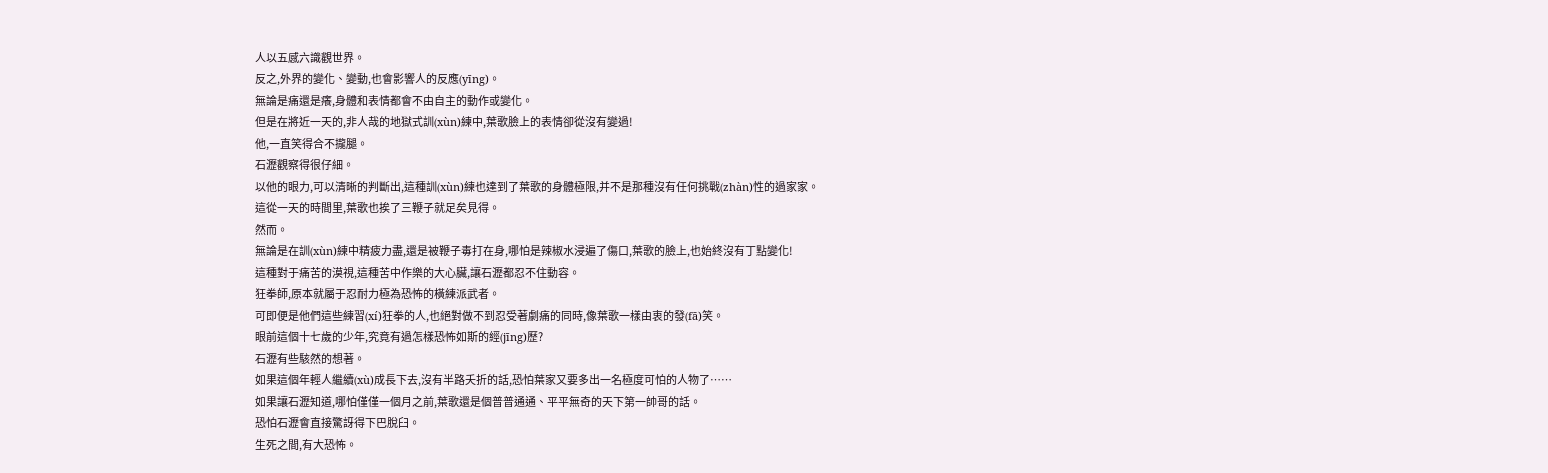人以五感六識觀世界。
反之,外界的變化、變動,也會影響人的反應(yīng)。
無論是痛還是癢,身體和表情都會不由自主的動作或變化。
但是在將近一天的,非人哉的地獄式訓(xùn)練中,葉歌臉上的表情卻從沒有變過!
他,一直笑得合不攏腿。
石瀝觀察得很仔細。
以他的眼力,可以清晰的判斷出,這種訓(xùn)練也達到了葉歌的身體極限,并不是那種沒有任何挑戰(zhàn)性的過家家。
這從一天的時間里,葉歌也挨了三鞭子就足矣見得。
然而。
無論是在訓(xùn)練中精疲力盡,還是被鞭子毒打在身,哪怕是辣椒水浸遍了傷口,葉歌的臉上,也始終沒有丁點變化!
這種對于痛苦的漠視,這種苦中作樂的大心臟,讓石瀝都忍不住動容。
狂拳師,原本就屬于忍耐力極為恐怖的橫練派武者。
可即便是他們這些練習(xí)狂拳的人,也絕對做不到忍受著劇痛的同時,像葉歌一樣由衷的發(fā)笑。
眼前這個十七歲的少年,究竟有過怎樣恐怖如斯的經(jīng)歷?
石瀝有些駭然的想著。
如果這個年輕人繼續(xù)成長下去,沒有半路夭折的話,恐怕葉家又要多出一名極度可怕的人物了……
如果讓石瀝知道,哪怕僅僅一個月之前,葉歌還是個普普通通、平平無奇的天下第一帥哥的話。
恐怕石瀝會直接驚訝得下巴脫臼。
生死之間,有大恐怖。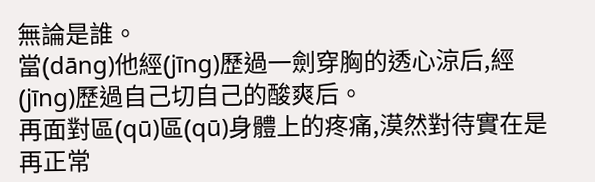無論是誰。
當(dāng)他經(jīng)歷過一劍穿胸的透心涼后,經(jīng)歷過自己切自己的酸爽后。
再面對區(qū)區(qū)身體上的疼痛,漠然對待實在是再正常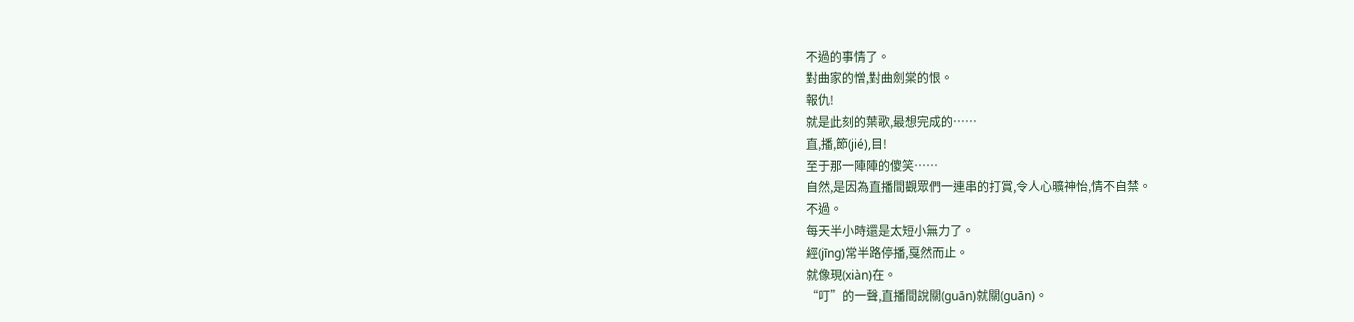不過的事情了。
對曲家的憎,對曲劍棠的恨。
報仇!
就是此刻的葉歌,最想完成的……
直,播,節(jié),目!
至于那一陣陣的傻笑……
自然,是因為直播間觀眾們一連串的打賞,令人心曠神怡,情不自禁。
不過。
每天半小時還是太短小無力了。
經(jīng)常半路停播,戛然而止。
就像現(xiàn)在。
“叮”的一聲,直播間說關(guān)就關(guān)。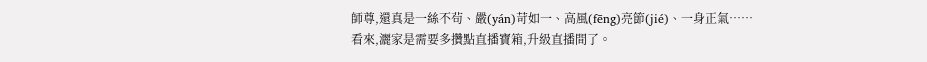師尊,還真是一絲不茍、嚴(yán)苛如一、高風(fēng)亮節(jié)、一身正氣……
看來,灑家是需要多攢點直播寶箱,升級直播間了。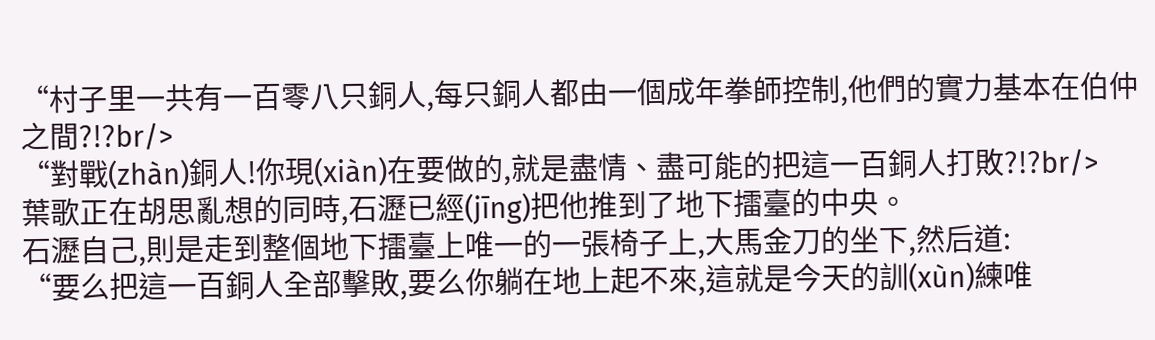“村子里一共有一百零八只銅人,每只銅人都由一個成年拳師控制,他們的實力基本在伯仲之間?!?br/>
“對戰(zhàn)銅人!你現(xiàn)在要做的,就是盡情、盡可能的把這一百銅人打敗?!?br/>
葉歌正在胡思亂想的同時,石瀝已經(jīng)把他推到了地下擂臺的中央。
石瀝自己,則是走到整個地下擂臺上唯一的一張椅子上,大馬金刀的坐下,然后道:
“要么把這一百銅人全部擊敗,要么你躺在地上起不來,這就是今天的訓(xùn)練唯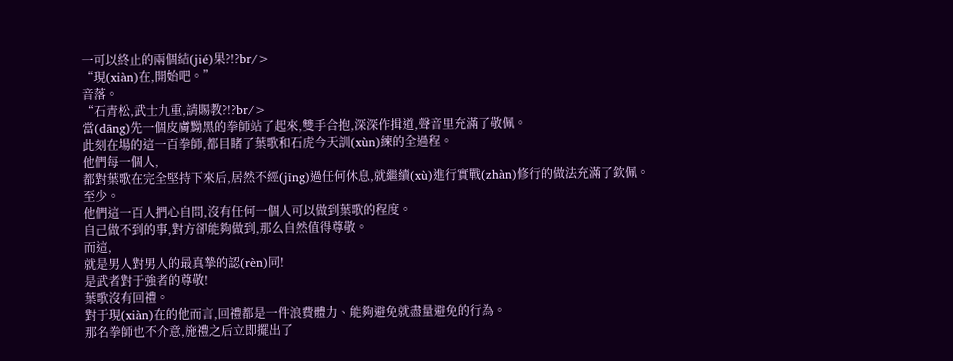一可以終止的兩個結(jié)果?!?br/>
“現(xiàn)在,開始吧。”
音落。
“石青松,武士九重,請賜教?!?br/>
當(dāng)先一個皮膚黝黑的拳師站了起來,雙手合抱,深深作揖道,聲音里充滿了敬佩。
此刻在場的這一百拳師,都目睹了葉歌和石虎今天訓(xùn)練的全過程。
他們每一個人,
都對葉歌在完全堅持下來后,居然不經(jīng)過任何休息,就繼續(xù)進行實戰(zhàn)修行的做法充滿了欽佩。
至少。
他們這一百人捫心自問,沒有任何一個人可以做到葉歌的程度。
自己做不到的事,對方卻能夠做到,那么自然值得尊敬。
而這,
就是男人對男人的最真摯的認(rèn)同!
是武者對于強者的尊敬!
葉歌沒有回禮。
對于現(xiàn)在的他而言,回禮都是一件浪費體力、能夠避免就盡量避免的行為。
那名拳師也不介意,施禮之后立即擺出了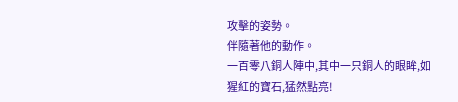攻擊的姿勢。
伴隨著他的動作。
一百零八銅人陣中,其中一只銅人的眼眸,如猩紅的寶石,猛然點亮!